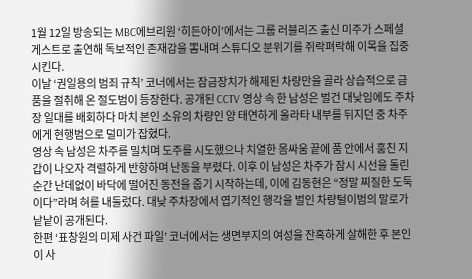1월 12일 방송되는 MBC에브리원 ‘히든아이’에서는 그룹 러블리즈 출신 미주가 스페셜 게스트로 출연해 독보적인 존재감을 뽐내며 스튜디오 분위기를 쥐락펴락해 이목을 집중시킨다.
이날 ‘권일용의 범죄 규칙’ 코너에서는 잠금장치가 해제된 차량만을 골라 상습적으로 금품을 절취해 온 절도범이 등장한다. 공개된 CCTV 영상 속 한 남성은 벌건 대낮임에도 주차장 일대를 배회하다 마치 본인 소유의 차량인 양 태연하게 올라타 내부를 뒤지던 중 차주에게 현행범으로 덜미가 잡혔다.
영상 속 남성은 차주를 밀치며 도주를 시도했으나 치열한 몸싸움 끝에 품 안에서 훔친 지갑이 나오자 격렬하게 반항하며 난동을 부렸다. 이후 이 남성은 차주가 잠시 시선을 돌린 순간 난데없이 바닥에 떨어진 동전을 줍기 시작하는데, 이에 김동현은 “정말 찌질한 도둑이다”라며 혀를 내둘렀다. 대낮 주차장에서 엽기적인 행각을 벌인 차량털이범의 말로가 낱낱이 공개된다.
한편 ‘표창원의 미제 사건 파일’ 코너에서는 생면부지의 여성을 잔혹하게 살해한 후 본인이 사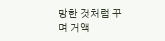망한 것처럼 꾸며 거액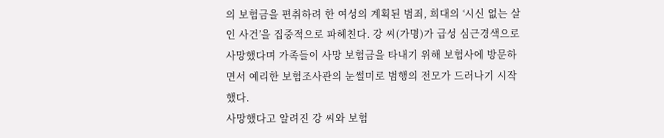의 보험금을 편취하려 한 여성의 계획된 범죄, 희대의 ‘시신 없는 살인 사건’을 집중적으로 파헤친다. 강 씨(가명)가 급성 심근경색으로 사망했다며 가족들이 사망 보험금을 타내기 위해 보험사에 방문하면서 예리한 보험조사관의 눈썰미로 범행의 전모가 드러나기 시작했다.
사망했다고 알려진 강 씨와 보험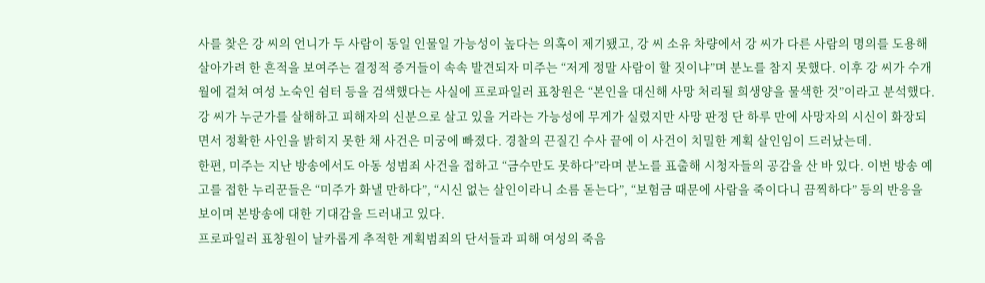사를 찾은 강 씨의 언니가 두 사람이 동일 인물일 가능성이 높다는 의혹이 제기됐고, 강 씨 소유 차량에서 강 씨가 다른 사람의 명의를 도용해 살아가려 한 흔적을 보여주는 결정적 증거들이 속속 발견되자 미주는 “저게 정말 사람이 할 짓이냐”며 분노를 참지 못했다. 이후 강 씨가 수개월에 걸쳐 여성 노숙인 쉼터 등을 검색했다는 사실에 프로파일러 표창원은 “본인을 대신해 사망 처리될 희생양을 물색한 것”이라고 분석했다.
강 씨가 누군가를 살해하고 피해자의 신분으로 살고 있을 거라는 가능성에 무게가 실렸지만 사망 판정 단 하루 만에 사망자의 시신이 화장되면서 정확한 사인을 밝히지 못한 채 사건은 미궁에 빠졌다. 경찰의 끈질긴 수사 끝에 이 사건이 치밀한 계획 살인임이 드러났는데.
한편, 미주는 지난 방송에서도 아동 성범죄 사건을 접하고 “금수만도 못하다”라며 분노를 표출해 시청자들의 공감을 산 바 있다. 이번 방송 예고를 접한 누리꾼들은 “미주가 화낼 만하다”, “시신 없는 살인이라니 소름 돋는다”, “보험금 때문에 사람을 죽이다니 끔찍하다” 등의 반응을 보이며 본방송에 대한 기대감을 드러내고 있다.
프로파일러 표창원이 날카롭게 추적한 계획범죄의 단서들과 피해 여성의 죽음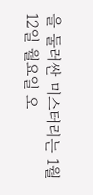을 둘러싼 미스터리는 1월 12일 월요일 오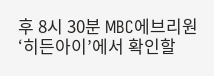후 8시 30분 MBC에브리원 ‘히든아이’에서 확인할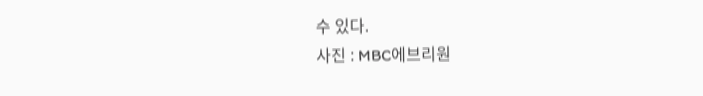수 있다.
사진 : MBC에브리원